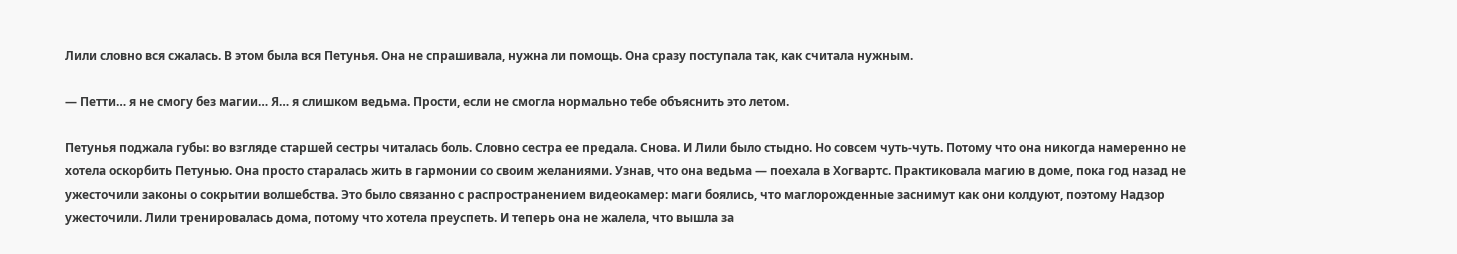Лили словно вся сжалась. В этом была вся Петунья. Она не спрашивала, нужна ли помощь. Она сразу поступала так, как считала нужным.

— Петти… я не смогу без магии… Я… я слишком ведьма. Прости, если не смогла нормально тебе объяснить это летом.

Петунья поджала губы: во взгляде старшей сестры читалась боль. Словно сестра ее предала. Снова. И Лили было стыдно. Но совсем чуть-чуть. Потому что она никогда намеренно не хотела оскорбить Петунью. Она просто старалась жить в гармонии со своим желаниями. Узнав, что она ведьма — поехала в Хогвартс. Практиковала магию в доме, пока год назад не ужесточили законы о сокрытии волшебства. Это было связанно с распространением видеокамер: маги боялись, что маглорожденные заснимут как они колдуют, поэтому Надзор ужесточили. Лили тренировалась дома, потому что хотела преуспеть. И теперь она не жалела, что вышла за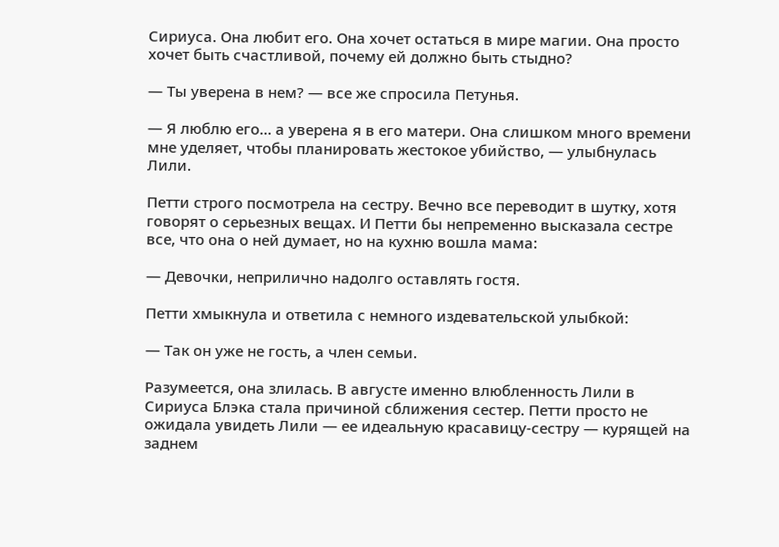Сириуса. Она любит его. Она хочет остаться в мире магии. Она просто хочет быть счастливой, почему ей должно быть стыдно?

— Ты уверена в нем? — все же спросила Петунья.

— Я люблю его… а уверена я в его матери. Она слишком много времени мне уделяет, чтобы планировать жестокое убийство, — улыбнулась Лили.

Петти строго посмотрела на сестру. Вечно все переводит в шутку, хотя говорят о серьезных вещах. И Петти бы непременно высказала сестре все, что она о ней думает, но на кухню вошла мама:

— Девочки, неприлично надолго оставлять гостя.

Петти хмыкнула и ответила с немного издевательской улыбкой:

— Так он уже не гость, а член семьи.

Разумеется, она злилась. В августе именно влюбленность Лили в Сириуса Блэка стала причиной сближения сестер. Петти просто не ожидала увидеть Лили — ее идеальную красавицу-сестру — курящей на заднем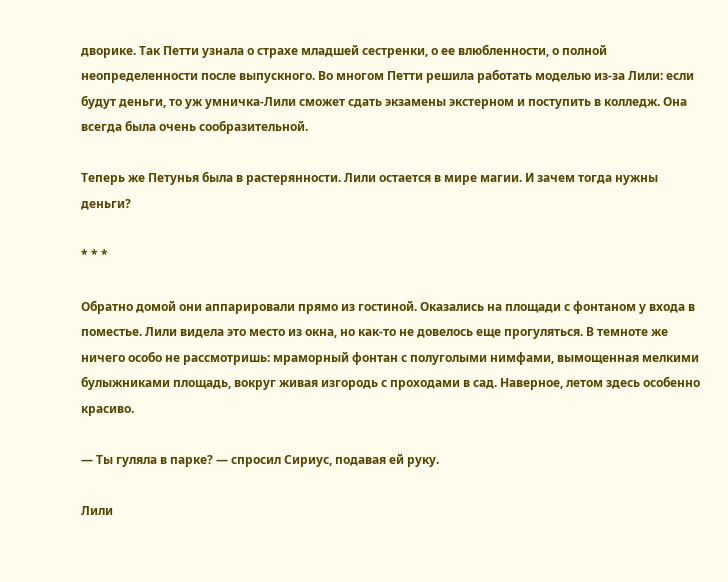дворике. Так Петти узнала о страхе младшей сестренки, о ее влюбленности, о полной неопределенности после выпускного. Во многом Петти решила работать моделью из-за Лили: если будут деньги, то уж умничка-Лили сможет сдать экзамены экстерном и поступить в колледж. Она всегда была очень сообразительной.

Теперь же Петунья была в растерянности. Лили остается в мире магии. И зачем тогда нужны деньги?

* * *

Обратно домой они аппарировали прямо из гостиной. Оказались на площади с фонтаном у входа в поместье. Лили видела это место из окна, но как-то не довелось еще прогуляться. В темноте же ничего особо не рассмотришь: мраморный фонтан с полуголыми нимфами, вымощенная мелкими булыжниками площадь, вокруг живая изгородь с проходами в сад. Наверное, летом здесь особенно красиво.

— Ты гуляла в парке? — спросил Сириус, подавая ей руку.

Лили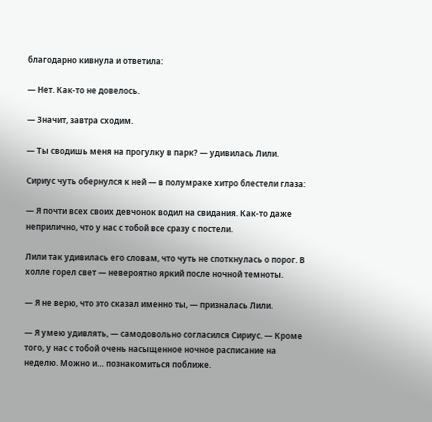благодарно кивнула и ответила:

— Нет. Как-то не довелось.

— Значит, завтра сходим.

— Ты сводишь меня на прогулку в парк? — удивилась Лили.

Сириус чуть обернулся к ней — в полумраке хитро блестели глаза:

— Я почти всех своих девчонок водил на свидания. Как-то даже неприлично, что у нас с тобой все сразу с постели.

Лили так удивилась его словам, что чуть не споткнулась о порог. В холле горел свет — невероятно яркий после ночной темноты.

— Я не верю, что это сказал именно ты, — призналась Лили.

— Я умею удивлять, — самодовольно согласился Сириус. — Кроме того, у нас с тобой очень насыщенное ночное расписание на неделю. Можно и… познакомиться поближе.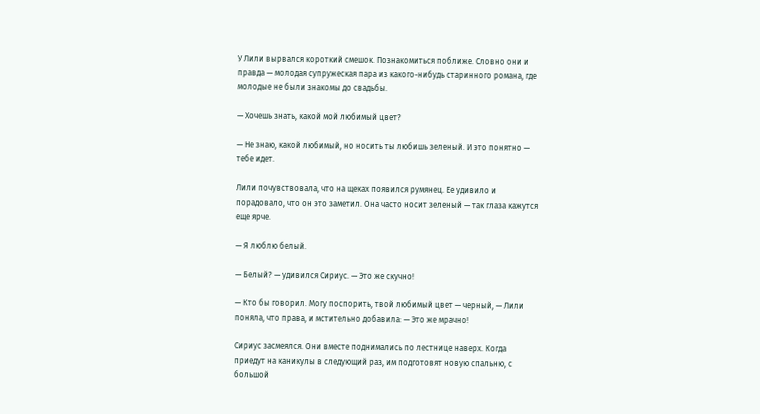У Лили вырвался короткий смешок. Познакомиться поближе. Словно они и правда — молодая супружеская пара из какого-нибудь старинного романа, где молодые не были знакомы до свадьбы.

— Хочешь знать, какой мой любимый цвет?

— Не знаю, какой любимый, но носить ты любишь зеленый. И это понятно — тебе идет.

Лили почувствовала, что на щеках появился румянец. Ее удивило и порадовало, что он это заметил. Она часто носит зеленый — так глаза кажутся еще ярче.

— Я люблю белый.

— Белый? — удивился Сириус. — Это же скучно!

— Кто бы говорил. Могу поспорить, твой любимый цвет — черный, — Лили поняла, что права, и мстительно добавила: — Это же мрачно!

Сириус засмеялся. Они вместе поднимались по лестнице наверх. Когда приедут на каникулы в следующий раз, им подготовят новую спальню, с большой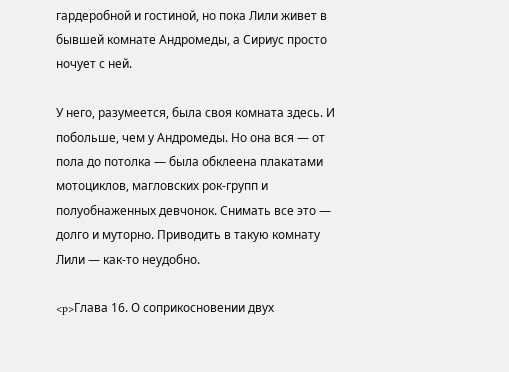гардеробной и гостиной, но пока Лили живет в бывшей комнате Андромеды, а Сириус просто ночует с ней.

У него, разумеется, была своя комната здесь. И побольше, чем у Андромеды. Но она вся — от пола до потолка — была обклеена плакатами мотоциклов, магловских рок-групп и полуобнаженных девчонок. Снимать все это — долго и муторно. Приводить в такую комнату Лили — как-то неудобно.

<p>Глава 16. О соприкосновении двух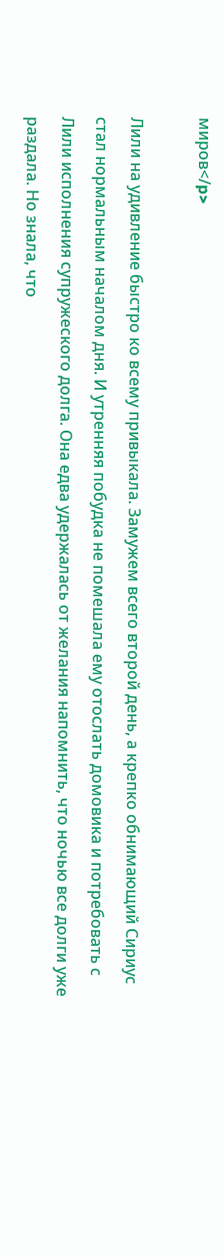миров</p>

Лили на удивление быстро ко всему привыкала. Замужем всего второй день, а крепко обнимающий Сириус стал нормальным началом дня. И утренняя побудка не помешала ему отослать домовика и потребовать с Лили исполнения супружеского долга. Она едва удержалась от желания напомнить, что ночью все долги уже раздала. Но знала, что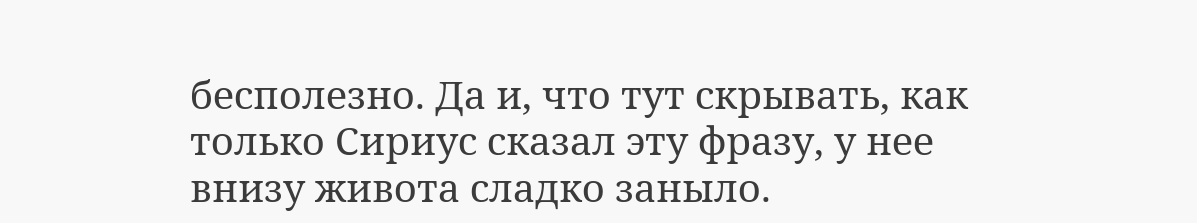бесполезно. Да и, что тут скрывать, как только Сириус сказал эту фразу, у нее внизу живота сладко заныло.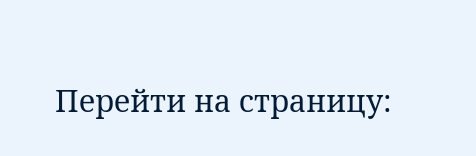Перейти на страницу: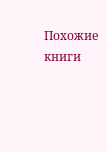Похожие книги